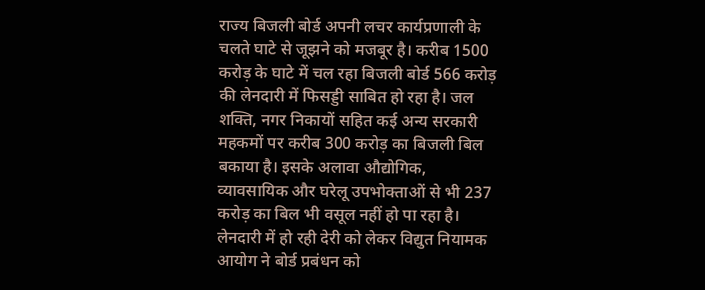राज्य बिजली बोर्ड अपनी लचर कार्यप्रणाली के चलते घाटे से जूझने को मजबूर है। करीब 1500 करोड़ के घाटे में चल रहा बिजली बोर्ड 566 करोड़ की लेनदारी में फिसड्डी साबित हो रहा है। जल शक्ति, नगर निकायों सहित कई अन्य सरकारी महकमों पर करीब 300 करोड़ का बिजली बिल बकाया है। इसके अलावा औद्योगिक, व्यावसायिक और घरेलू उपभोक्ताओं से भी 237 करोड़ का बिल भी वसूल नहीं हो पा रहा है। लेनदारी में हो रही देरी को लेकर विद्युत नियामक आयोग ने बोर्ड प्रबंधन को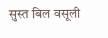सुस्त बिल वसूली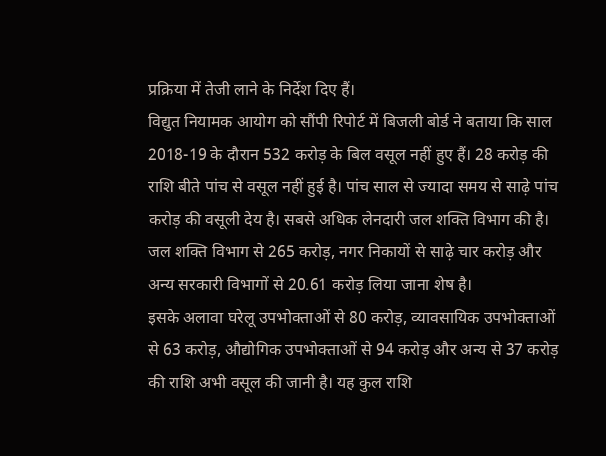प्रक्रिया में तेजी लाने के निर्देश दिए हैं।
विद्युत नियामक आयोग को सौंपी रिपोर्ट में बिजली बोर्ड ने बताया कि साल 2018-19 के दौरान 532 करोड़ के बिल वसूल नहीं हुए हैं। 28 करोड़ की राशि बीते पांच से वसूल नहीं हुई है। पांच साल से ज्यादा समय से साढ़े पांच करोड़ की वसूली देय है। सबसे अधिक लेनदारी जल शक्ति विभाग की है। जल शक्ति विभाग से 265 करोड़, नगर निकायों से साढ़े चार करोड़ और अन्य सरकारी विभागों से 20.61 करोड़ लिया जाना शेष है।
इसके अलावा घरेलू उपभोक्ताओं से 80 करोड़, व्यावसायिक उपभोक्ताओं से 63 करोड़, औद्योगिक उपभोक्ताओं से 94 करोड़ और अन्य से 37 करोड़ की राशि अभी वसूल की जानी है। यह कुल राशि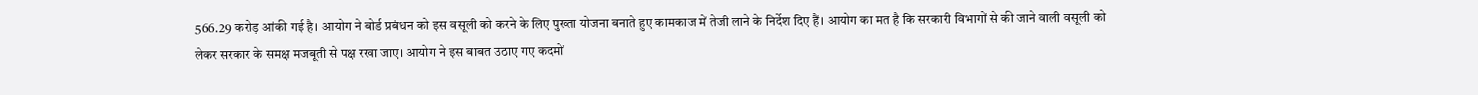566.29 करोड़ आंकी गई है। आयोग ने बोर्ड प्रबंधन को इस वसूली को करने के लिए पुख्ता योजना बनाते हुए कामकाज में तेजी लाने के निर्देश दिए हैं। आयोग का मत है कि सरकारी विभागों से की जाने वाली वसूली को लेकर सरकार के समक्ष मजबूती से पक्ष रखा जाए। आयोग ने इस बाबत उठाए गए कदमों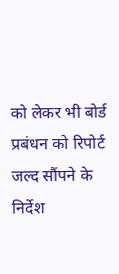को लेकर भी बोर्ड प्रबंधन को रिपोर्ट जल्द सौंपने के निर्देश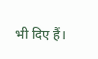भी दिए हैं।